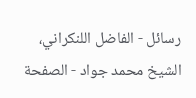رسائل - الفاضل اللنكراني، الشيخ محمد جواد - الصفحة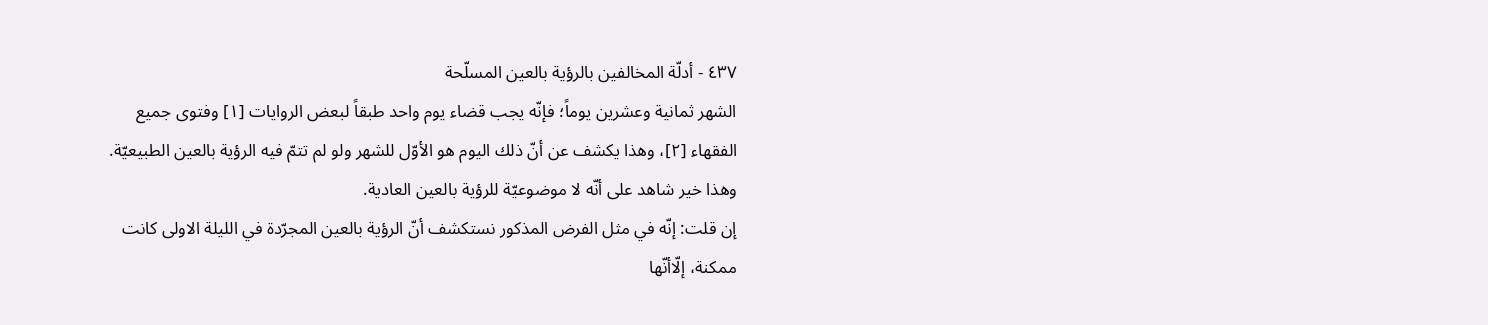٤٣٧ - أدلّة المخالفين بالرؤية بالعين المسلّحة
الشهر ثمانية وعشرين يوماً؛ فإنّه يجب قضاء يوم واحد طبقاً لبعض الروايات [١] وفتوى جميع الفقهاء [٢]، وهذا يكشف عن أنّ ذلك اليوم هو الأوّل للشهر ولو لم تتمّ فيه الرؤية بالعين الطبيعيّة. وهذا خير شاهد على أنّه لا موضوعيّة للرؤية بالعين العادية.
إن قلت: إنّه في مثل الفرض المذكور نستكشف أنّ الرؤية بالعين المجرّدة في الليلة الاولى كانت ممكنة، إلّاأنّها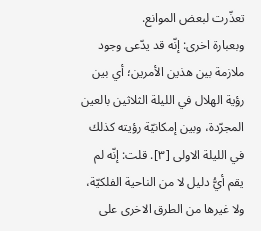تعذّرت لبعض الموانع.
وبعبارة اخرى: إنّه قد يدّعى وجود ملازمة بين هذين الأمرين؛ أي بين رؤية الهلال في الليلة الثلاثين بالعين المجرّدة، وبين إمكانيّة رؤيته كذلك في الليلة الاولى [٣]. قلت: إنّه لم يقم أيُّ دليل لا من الناحية الفلكيّة، ولا غيرها من الطرق الاخرى على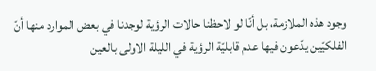وجود هذه الملازمة، بل أنّا لو لاحظنا حالات الرؤية لوجدنا في بعض الموارد منها أنّ الفلكيّين يدّعون فيها عدم قابليّة الرؤية في الليلة الاولى بالعين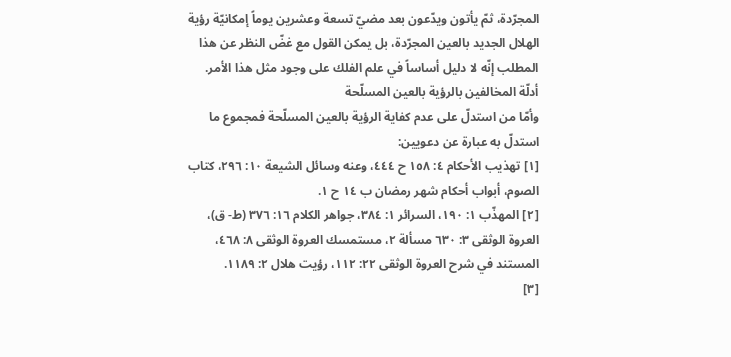المجرّدة، ثمّ يأتون ويدّعون بعد مضيّ تسعة وعشرين يوماً إمكانيّة رؤية الهلال الجديد بالعين المجرّدة، بل يمكن القول مع غضّ النظر عن هذا المطلب إنّه لا دليل أساساً في علم الفلك على وجود مثل هذا الأمر.
أدلّة المخالفين بالرؤية بالعين المسلّحة
وأمّا من استدلّ على عدم كفاية الرؤية بالعين المسلّحة فمجموع ما استدلّ به عبارة عن دعويين:
[١] تهذيب الأحكام ٤: ١٥٨ ح ٤٤٤، وعنه وسائل الشيعة ١٠: ٢٩٦، كتاب الصوم، أبواب أحكام شهر رمضان ب ١٤ ح ١.
[٢] المهذّب ١: ١٩٠، السرائر ١: ٣٨٤، جواهر الكلام ١٦: ٣٧٦ (ط- ق)، العروة الوثقى ٣: ٦٣٠ مسألة ٢، مستمسك العروة الوثقى ٨: ٤٦٨، المستند في شرح العروة الوثقى ٢٢: ١١٢، رؤيت هلال ٢: ١١٨٩.
[٣]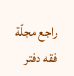راجع مجلّة فقه دفتر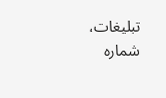تبليغات، شماره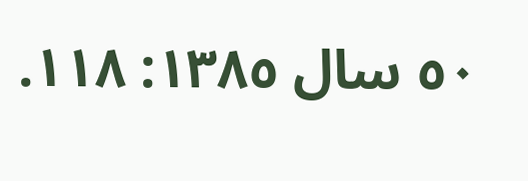٥٠ سال ١٣٨٥: ١١٨.